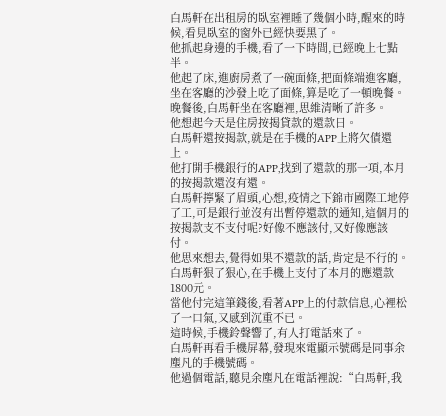白馬軒在出租房的臥室裡睡了幾個小時,醒來的時候,看見臥室的窗外已經快要黑了。
他抓起身邊的手機,看了一下時間,已經晚上七點半。
他起了床,進廚房煮了一碗面條,把面條端進客廳,坐在客廳的沙發上吃了面條,算是吃了一頓晚餐。
晚餐後,白馬軒坐在客廳裡,思維清晰了許多。
他想起今天是住房按揭貸款的還款日。
白馬軒還按揭款,就是在手機的APP上將欠債還上。
他打開手機銀行的APP,找到了還款的那一項,本月的按揭款還沒有還。
白馬軒擰緊了眉頭,心想,疫情之下錦市國際工地停了工,可是銀行並沒有出暫停還款的通知,這個月的按揭款支不支付呢?好像不應該付,又好像應該付。
他思來想去,覺得如果不還款的話,肯定是不行的。
白馬軒狠了狠心,在手機上支付了本月的應還款1800元。
當他付完這筆錢後,看著APP上的付款信息,心裡松了一口氣,又感到沉重不已。
這時候,手機鈴聲響了,有人打電話來了。
白馬軒再看手機屏幕,發現來電顯示號碼是同事余塵凡的手機號碼。
他過個電話,聽見余塵凡在電話裡說:“白馬軒,我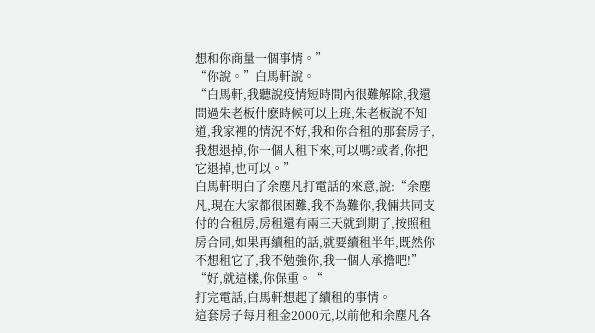想和你商量一個事情。”
“你說。”白馬軒說。
“白馬軒,我聽說疫情短時間內很難解除,我還問過朱老板什麽時候可以上班,朱老板說不知道,我家裡的情況不好,我和你合租的那套房子,我想退掉,你一個人租下來,可以嗎?或者,你把它退掉,也可以。”
白馬軒明白了余塵凡打電話的來意,說:“余塵凡,現在大家都很困難,我不為難你,我倆共同支付的合租房,房租還有兩三天就到期了,按照租房合同,如果再續租的話,就要續租半年,既然你不想租它了,我不勉強你,我一個人承擔吧!”
“好,就這樣,你保重。“
打完電話,白馬軒想起了續租的事情。
這套房子每月租金2000元,以前他和余塵凡各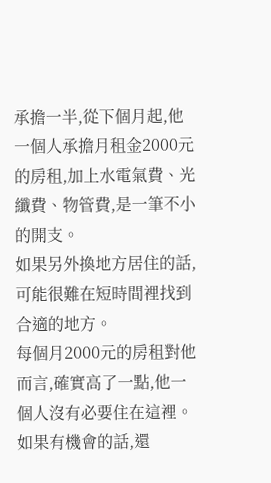承擔一半,從下個月起,他一個人承擔月租金2000元的房租,加上水電氣費、光纖費、物管費,是一筆不小的開支。
如果另外換地方居住的話,可能很難在短時間裡找到合適的地方。
每個月2000元的房租對他而言,確實高了一點,他一個人沒有必要住在這裡。
如果有機會的話,還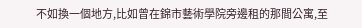不如換一個地方,比如曾在錦市藝術學院旁邊租的那間公寓,至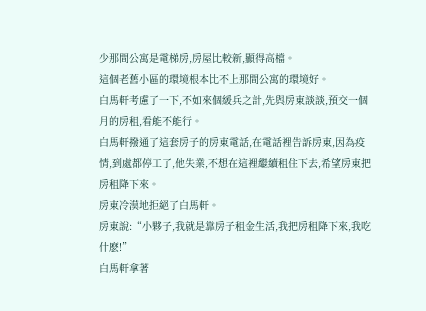少那間公寓是電梯房,房屋比較新,顯得高檔。
這個老舊小區的環境根本比不上那間公寓的環境好。
白馬軒考慮了一下,不如來個緩兵之計,先與房東談談,預交一個月的房租,看能不能行。
白馬軒撥通了這套房子的房東電話,在電話裡告訴房東,因為疫情,到處都停工了,他失業,不想在這裡繼續租住下去,希望房東把房租降下來。
房東冷漠地拒絕了白馬軒。
房東說:“小夥子,我就是靠房子租金生活,我把房租降下來,我吃什麽!”
白馬軒拿著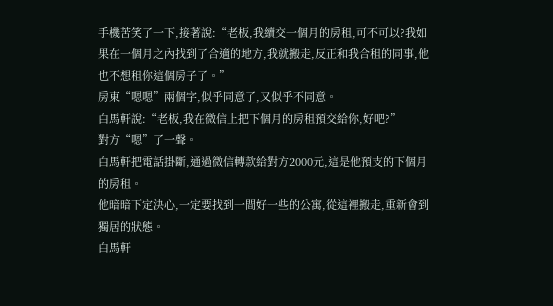手機苦笑了一下,接著說:“老板,我續交一個月的房租,可不可以?我如果在一個月之內找到了合適的地方,我就搬走,反正和我合租的同事,他也不想租你這個房子了。”
房東“嗯嗯”兩個字,似乎同意了,又似乎不同意。
白馬軒說:“老板,我在微信上把下個月的房租預交給你,好吧?”
對方“嗯”了一聲。
白馬軒把電話掛斷,通過微信轉款給對方2000元,這是他預支的下個月的房租。
他暗暗下定決心,一定要找到一間好一些的公寓,從這裡搬走,重新會到獨居的狀態。
白馬軒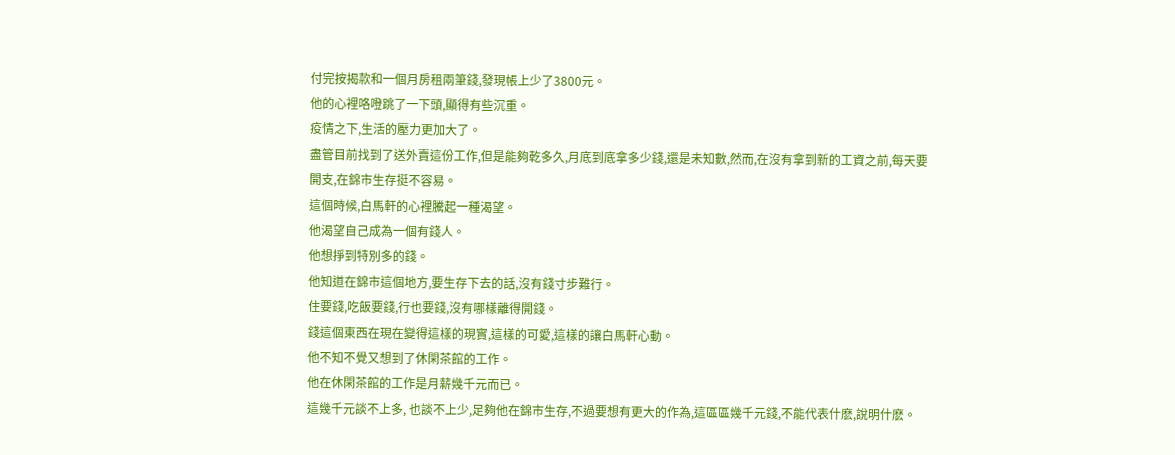付完按揭款和一個月房租兩筆錢,發現帳上少了3800元。
他的心裡咯噔跳了一下頭,顯得有些沉重。
疫情之下,生活的壓力更加大了。
盡管目前找到了送外賣這份工作,但是能夠乾多久,月底到底拿多少錢,還是未知數,然而,在沒有拿到新的工資之前,每天要開支,在錦市生存挺不容易。
這個時候,白馬軒的心裡騰起一種渴望。
他渴望自己成為一個有錢人。
他想掙到特別多的錢。
他知道在錦市這個地方,要生存下去的話,沒有錢寸步難行。
住要錢,吃飯要錢,行也要錢,沒有哪樣離得開錢。
錢這個東西在現在變得這樣的現實,這樣的可愛,這樣的讓白馬軒心動。
他不知不覺又想到了休閑茶館的工作。
他在休閑茶館的工作是月薪幾千元而已。
這幾千元談不上多, 也談不上少,足夠他在錦市生存,不過要想有更大的作為,這區區幾千元錢,不能代表什麽,說明什麽。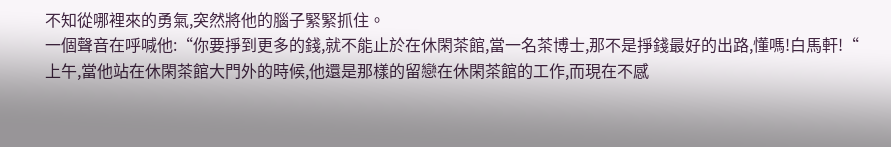不知從哪裡來的勇氣,突然將他的腦子緊緊抓住。
一個聲音在呼喊他:“你要掙到更多的錢,就不能止於在休閑茶館,當一名茶博士,那不是掙錢最好的出路,懂嗎!白馬軒!“
上午,當他站在休閑茶館大門外的時候,他還是那樣的留戀在休閑茶館的工作,而現在不感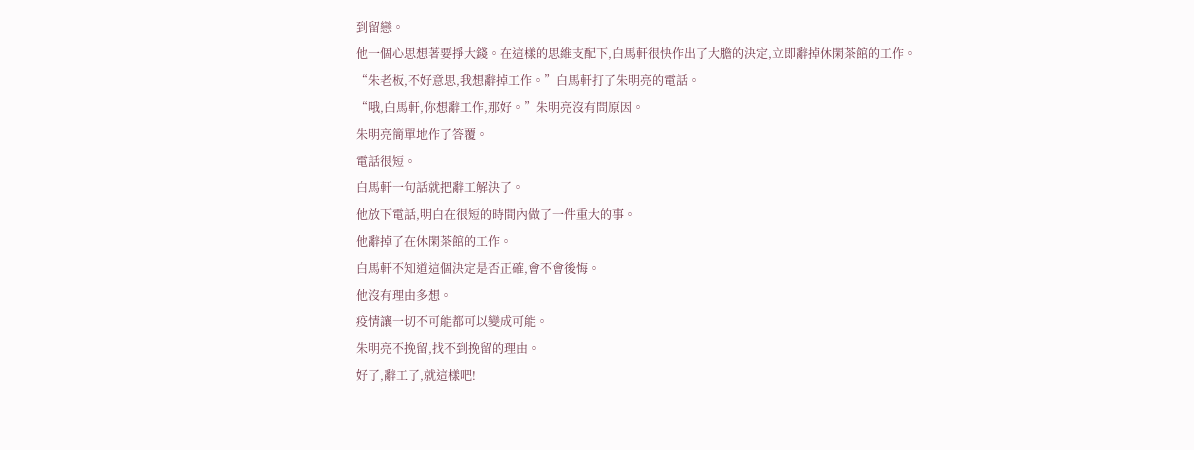到留戀。
他一個心思想著要掙大錢。在這樣的思維支配下,白馬軒很快作出了大膽的決定,立即辭掉休閑茶館的工作。
“朱老板,不好意思,我想辭掉工作。”白馬軒打了朱明亮的電話。
“哦,白馬軒,你想辭工作,那好。”朱明亮沒有問原因。
朱明亮簡單地作了答覆。
電話很短。
白馬軒一句話就把辭工解決了。
他放下電話,明白在很短的時間內做了一件重大的事。
他辭掉了在休閑茶館的工作。
白馬軒不知道這個決定是否正確,會不會後悔。
他沒有理由多想。
疫情讓一切不可能都可以變成可能。
朱明亮不挽留,找不到挽留的理由。
好了,辭工了,就這樣吧!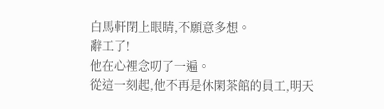白馬軒閉上眼睛,不願意多想。
辭工了!
他在心裡念叨了一遍。
從這一刻起,他不再是休閑茶館的員工,明天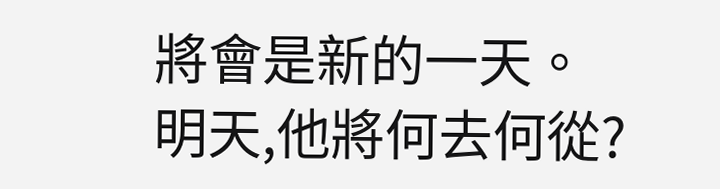將會是新的一天。
明天,他將何去何從?